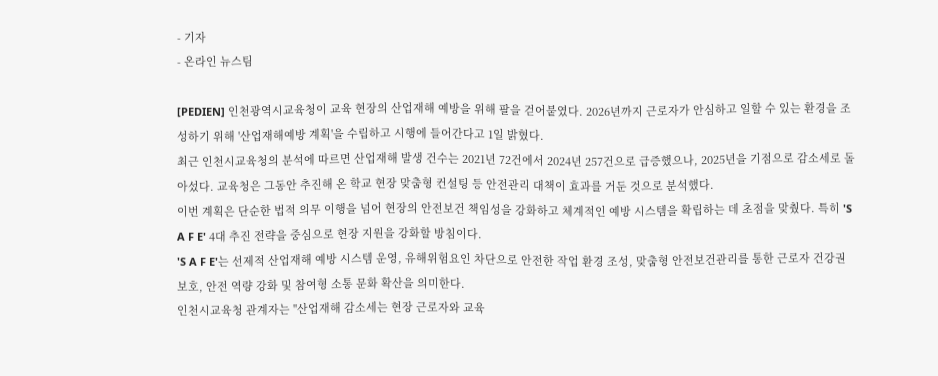- 기자
- 온라인 뉴스팀

[PEDIEN] 인천광역시교육청이 교육 현장의 산업재해 예방을 위해 팔을 걷어붙였다. 2026년까지 근로자가 안심하고 일할 수 있는 환경을 조성하기 위해 '산업재해예방 계획'을 수립하고 시행에 들어간다고 1일 밝혔다.
최근 인천시교육청의 분석에 따르면 산업재해 발생 건수는 2021년 72건에서 2024년 257건으로 급증했으나, 2025년을 기점으로 감소세로 돌아섰다. 교육청은 그동안 추진해 온 학교 현장 맞춤형 컨설팅 등 안전관리 대책이 효과를 거둔 것으로 분석했다.
이번 계획은 단순한 법적 의무 이행을 넘어 현장의 안전보건 책임성을 강화하고 체계적인 예방 시스템을 확립하는 데 초점을 맞췄다. 특히 'S A F E' 4대 추진 전략을 중심으로 현장 지원을 강화할 방침이다.
'S A F E'는 선제적 산업재해 예방 시스템 운영, 유해위험요인 차단으로 안전한 작업 환경 조성, 맞춤형 안전보건관리를 통한 근로자 건강권 보호, 안전 역량 강화 및 참여형 소통 문화 확산을 의미한다.
인천시교육청 관계자는 "산업재해 감소세는 현장 근로자와 교육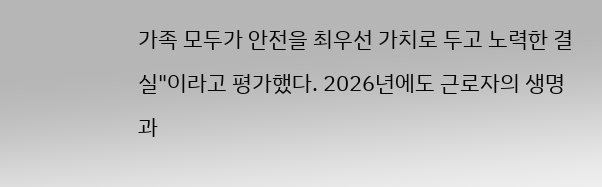가족 모두가 안전을 최우선 가치로 두고 노력한 결실"이라고 평가했다. 2026년에도 근로자의 생명과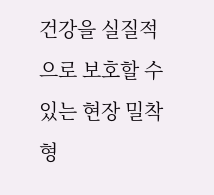건강을 실질적으로 보호할 수 있는 현장 밀착형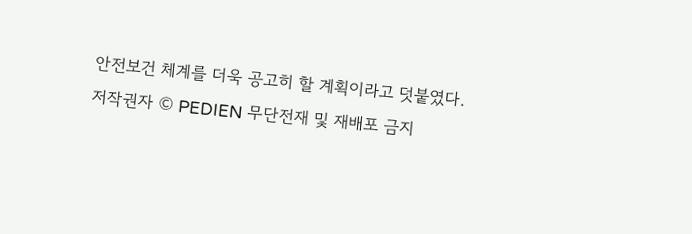안전보건 체계를 더욱 공고히 할 계획이라고 덧붙였다.
저작권자 © PEDIEN 무단전재 및 재배포 금지